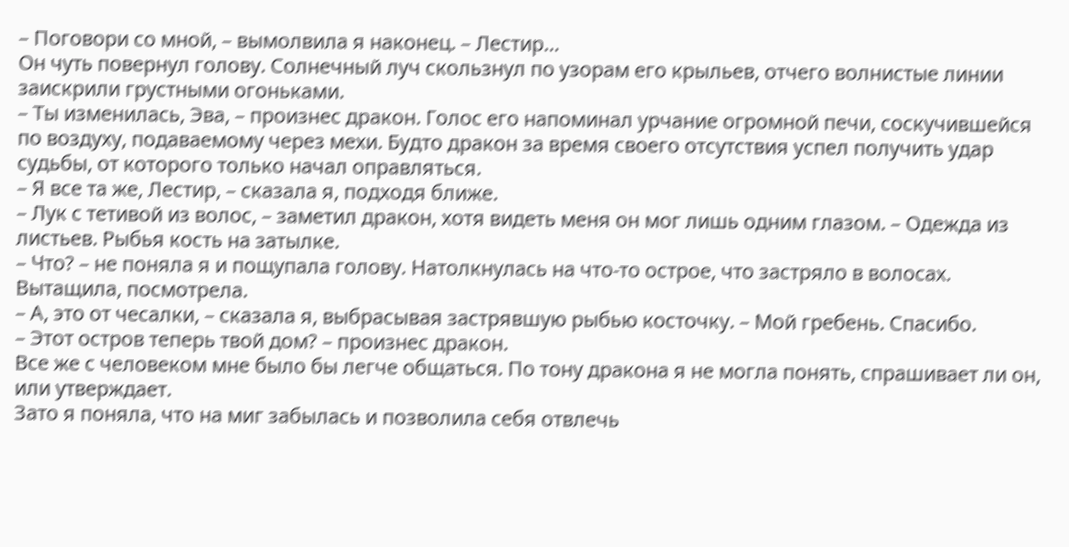– Поговори со мной, – вымолвила я наконец. – Лестир…
Он чуть повернул голову. Солнечный луч скользнул по узорам его крыльев, отчего волнистые линии заискрили грустными огоньками.
– Ты изменилась, Эва, – произнес дракон. Голос его напоминал урчание огромной печи, соскучившейся по воздуху, подаваемому через мехи. Будто дракон за время своего отсутствия успел получить удар судьбы, от которого только начал оправляться.
– Я все та же, Лестир, – сказала я, подходя ближе.
– Лук с тетивой из волос, – заметил дракон, хотя видеть меня он мог лишь одним глазом. – Одежда из листьев. Рыбья кость на затылке.
– Что? – не поняла я и пощупала голову. Натолкнулась на что-то острое, что застряло в волосах. Вытащила, посмотрела.
– А, это от чесалки, – сказала я, выбрасывая застрявшую рыбью косточку. – Мой гребень. Спасибо.
– Этот остров теперь твой дом? – произнес дракон.
Все же с человеком мне было бы легче общаться. По тону дракона я не могла понять, спрашивает ли он, или утверждает.
Зато я поняла, что на миг забылась и позволила себя отвлечь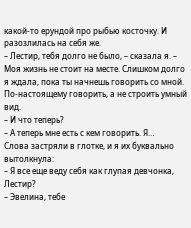какой-то ерундой про рыбью косточку. И разозлилась на себя же.
– Лестир, тебя долго не было, – сказала я. – Моя жизнь не стоит на месте. Слишком долго я ждала, пока ты начнешь говорить со мной. По-настоящему говорить, а не строить умный вид.
– И что теперь?
– А теперь мне есть с кем говорить. Я…
Слова застряли в глотке, и я их буквально вытолкнула:
– Я все еще веду себя как глупая девчонка, Лестир?
– Эвелина, тебе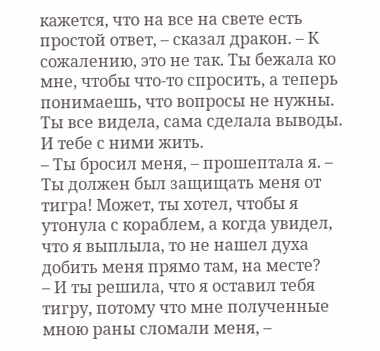кажется, что на все на свете есть простой ответ, – сказал дракон. – К сожалению, это не так. Ты бежала ко мне, чтобы что-то спросить, а теперь понимаешь, что вопросы не нужны. Ты все видела, сама сделала выводы. И тебе с ними жить.
– Ты бросил меня, – прошептала я. – Ты должен был защищать меня от тигра! Может, ты хотел, чтобы я утонула с кораблем, а когда увидел, что я выплыла, то не нашел духа добить меня прямо там, на месте?
– И ты решила, что я оставил тебя тигру, потому что мне полученные мною раны сломали меня, –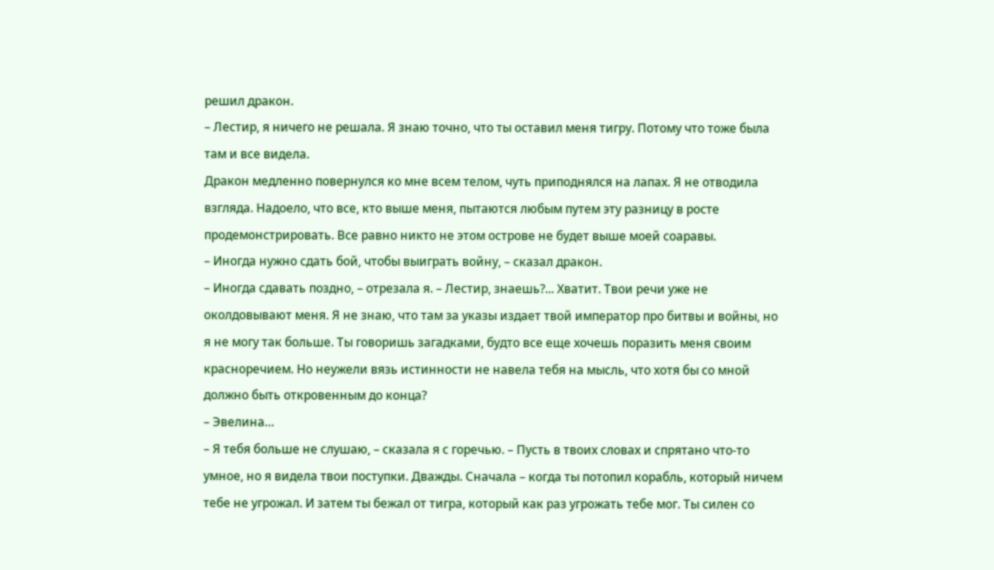решил дракон.
– Лестир, я ничего не решала. Я знаю точно, что ты оставил меня тигру. Потому что тоже была там и все видела.
Дракон медленно повернулся ко мне всем телом, чуть приподнялся на лапах. Я не отводила взгляда. Надоело, что все, кто выше меня, пытаются любым путем эту разницу в росте продемонстрировать. Все равно никто не этом острове не будет выше моей соаравы.
– Иногда нужно сдать бой, чтобы выиграть войну, – сказал дракон.
– Иногда сдавать поздно, – отрезала я. – Лестир, знаешь?... Хватит. Твои речи уже не околдовывают меня. Я не знаю, что там за указы издает твой император про битвы и войны, но я не могу так больше. Ты говоришь загадками, будто все еще хочешь поразить меня своим красноречием. Но неужели вязь истинности не навела тебя на мысль, что хотя бы со мной должно быть откровенным до конца?
– Эвелина…
– Я тебя больше не слушаю, – сказала я с горечью. – Пусть в твоих словах и спрятано что-то умное, но я видела твои поступки. Дважды. Сначала – когда ты потопил корабль, который ничем тебе не угрожал. И затем ты бежал от тигра, который как раз угрожать тебе мог. Ты силен со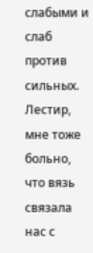слабыми и слаб против сильных. Лестир, мне тоже больно, что вязь связала нас с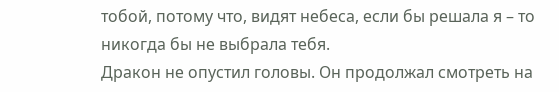тобой, потому что, видят небеса, если бы решала я – то никогда бы не выбрала тебя.
Дракон не опустил головы. Он продолжал смотреть на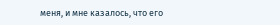меня, и мне казалось, что его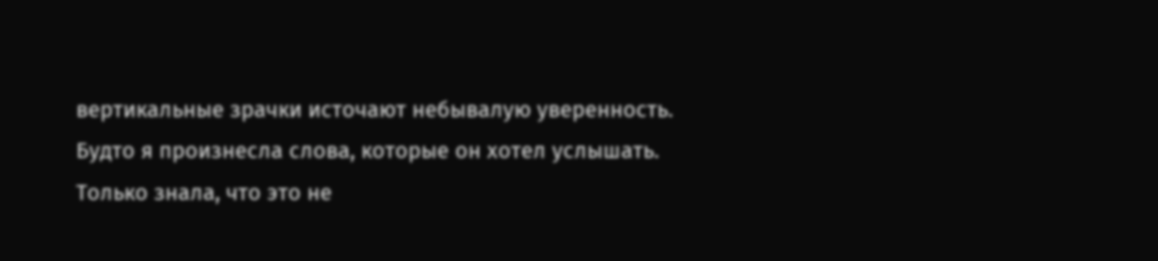вертикальные зрачки источают небывалую уверенность. Будто я произнесла слова, которые он хотел услышать. Только знала, что это не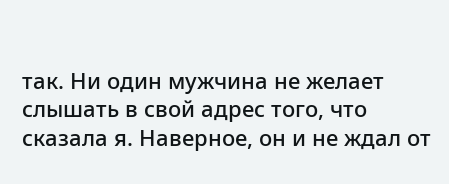так. Ни один мужчина не желает слышать в свой адрес того, что сказала я. Наверное, он и не ждал от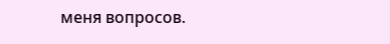меня вопросов.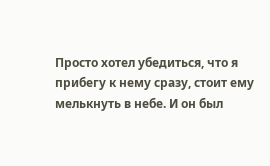Просто хотел убедиться, что я прибегу к нему сразу, стоит ему мелькнуть в небе. И он был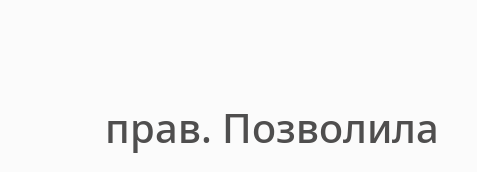прав. Позволила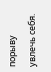порыву увлечь себя.